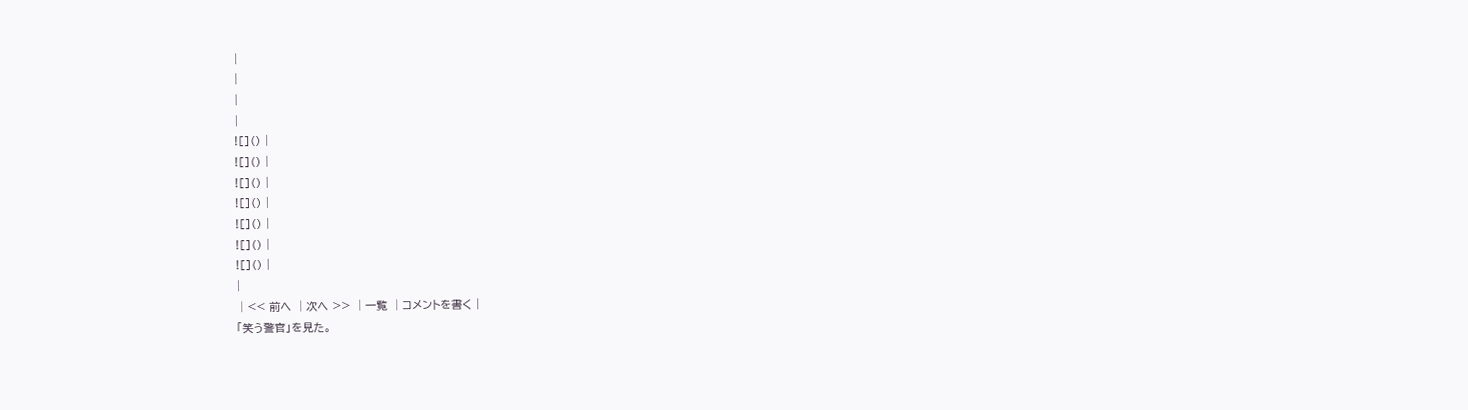|
|
|
|
![]() |
![]() |
![]() |
![]() |
![]() |
![]() |
![]() |
|
│<< 前へ │次へ >> │一覧 │コメントを書く |
「笑う警官」を見た。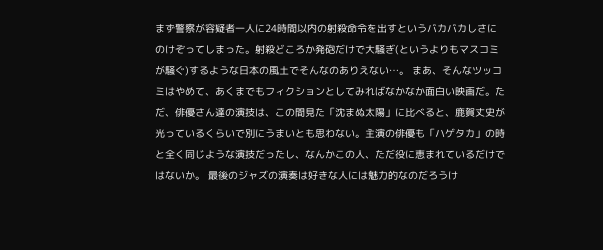まず警察が容疑者一人に24時間以内の射殺命令を出すというバカバカしさにのけぞってしまった。射殺どころか発砲だけで大騒ぎ(というよりもマスコミが騒ぐ)するような日本の風土でそんなのありえない…。 まあ、そんなツッコミはやめて、あくまでもフィクションとしてみればなかなか面白い映画だ。ただ、俳優さん達の演技は、この間見た「沈まぬ太陽」に比べると、鹿賀丈史が光っているくらいで別にうまいとも思わない。主演の俳優も「ハゲタカ」の時と全く同じような演技だったし、なんかこの人、ただ役に恵まれているだけではないか。 最後のジャズの演奏は好きな人には魅力的なのだろうけ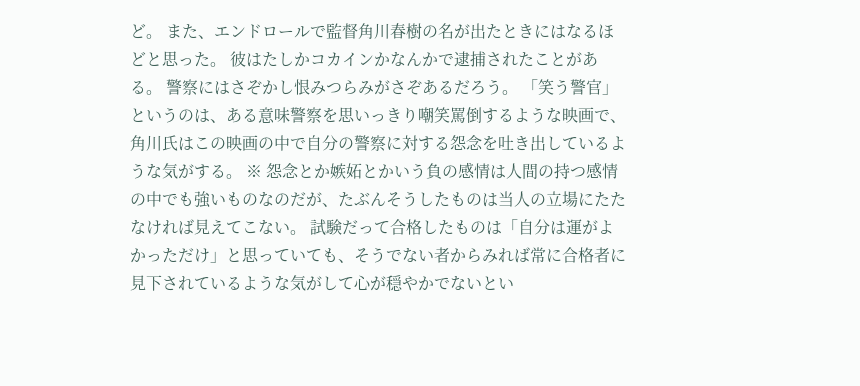ど。 また、エンドロールで監督角川春樹の名が出たときにはなるほどと思った。 彼はたしかコカインかなんかで逮捕されたことがある。 警察にはさぞかし恨みつらみがさぞあるだろう。 「笑う警官」というのは、ある意味警察を思いっきり嘲笑罵倒するような映画で、角川氏はこの映画の中で自分の警察に対する怨念を吐き出しているような気がする。 ※ 怨念とか嫉妬とかいう負の感情は人間の持つ感情の中でも強いものなのだが、たぶんそうしたものは当人の立場にたたなければ見えてこない。 試験だって合格したものは「自分は運がよかっただけ」と思っていても、そうでない者からみれば常に合格者に見下されているような気がして心が穏やかでないとい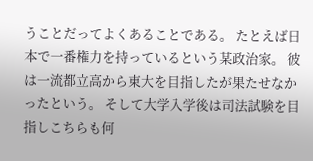うことだってよくあることである。 たとえば日本で一番権力を持っているという某政治家。 彼は一流都立高から東大を目指したが果たせなかったという。 そして大学入学後は司法試験を目指しこちらも何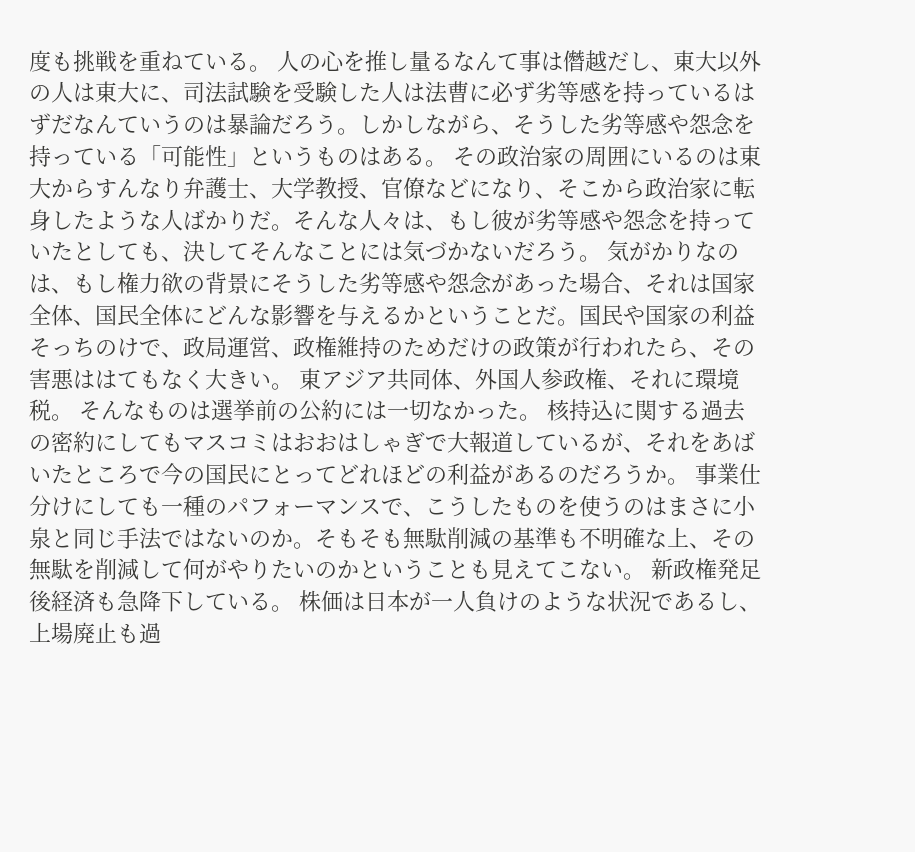度も挑戦を重ねている。 人の心を推し量るなんて事は僭越だし、東大以外の人は東大に、司法試験を受験した人は法曹に必ず劣等感を持っているはずだなんていうのは暴論だろう。しかしながら、そうした劣等感や怨念を持っている「可能性」というものはある。 その政治家の周囲にいるのは東大からすんなり弁護士、大学教授、官僚などになり、そこから政治家に転身したような人ばかりだ。そんな人々は、もし彼が劣等感や怨念を持っていたとしても、決してそんなことには気づかないだろう。 気がかりなのは、もし権力欲の背景にそうした劣等感や怨念があった場合、それは国家全体、国民全体にどんな影響を与えるかということだ。国民や国家の利益そっちのけで、政局運営、政権維持のためだけの政策が行われたら、その害悪ははてもなく大きい。 東アジア共同体、外国人参政権、それに環境税。 そんなものは選挙前の公約には一切なかった。 核持込に関する過去の密約にしてもマスコミはおおはしゃぎで大報道しているが、それをあばいたところで今の国民にとってどれほどの利益があるのだろうか。 事業仕分けにしても一種のパフォーマンスで、こうしたものを使うのはまさに小泉と同じ手法ではないのか。そもそも無駄削減の基準も不明確な上、その無駄を削減して何がやりたいのかということも見えてこない。 新政権発足後経済も急降下している。 株価は日本が一人負けのような状況であるし、上場廃止も過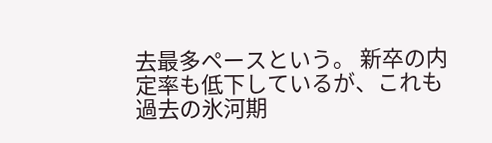去最多ペースという。 新卒の内定率も低下しているが、これも過去の氷河期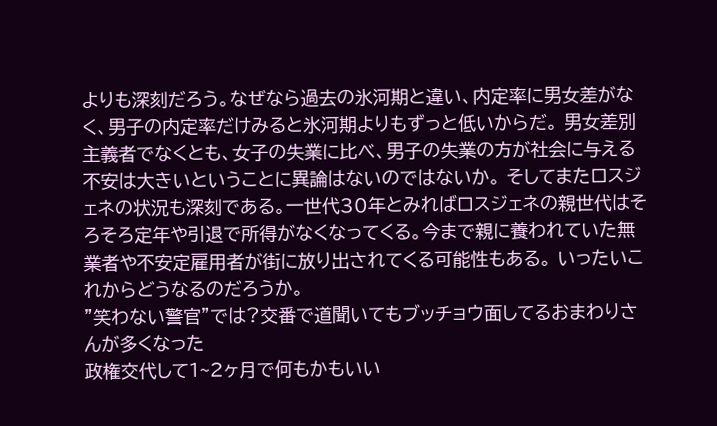よりも深刻だろう。なぜなら過去の氷河期と違い、内定率に男女差がなく、男子の内定率だけみると氷河期よりもずっと低いからだ。 男女差別主義者でなくとも、女子の失業に比べ、男子の失業の方が社会に与える不安は大きいということに異論はないのではないか。 そしてまたロスジェネの状況も深刻である。一世代30年とみればロスジェネの親世代はそろそろ定年や引退で所得がなくなってくる。今まで親に養われていた無業者や不安定雇用者が街に放り出されてくる可能性もある。 いったいこれからどうなるのだろうか。
”笑わない警官”では?交番で道聞いてもブッチョウ面してるおまわりさんが多くなった
政権交代して1~2ヶ月で何もかもいい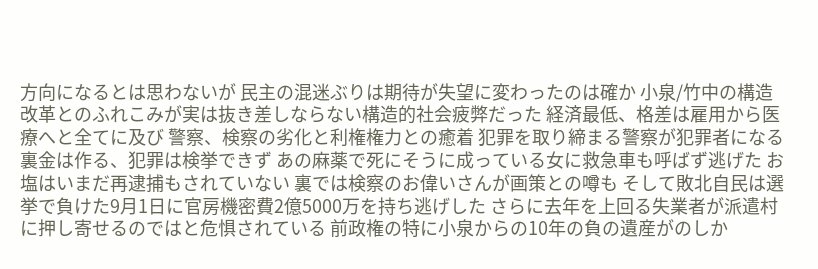方向になるとは思わないが 民主の混迷ぶりは期待が失望に変わったのは確か 小泉/竹中の構造改革とのふれこみが実は抜き差しならない構造的社会疲弊だった 経済最低、格差は雇用から医療へと全てに及び 警察、検察の劣化と利権権力との癒着 犯罪を取り締まる警察が犯罪者になる 裏金は作る、犯罪は検挙できず あの麻薬で死にそうに成っている女に救急車も呼ばず逃げた お塩はいまだ再逮捕もされていない 裏では検察のお偉いさんが画策との噂も そして敗北自民は選挙で負けた9月1日に官房機密費2億5000万を持ち逃げした さらに去年を上回る失業者が派遣村に押し寄せるのではと危惧されている 前政権の特に小泉からの10年の負の遺産がのしか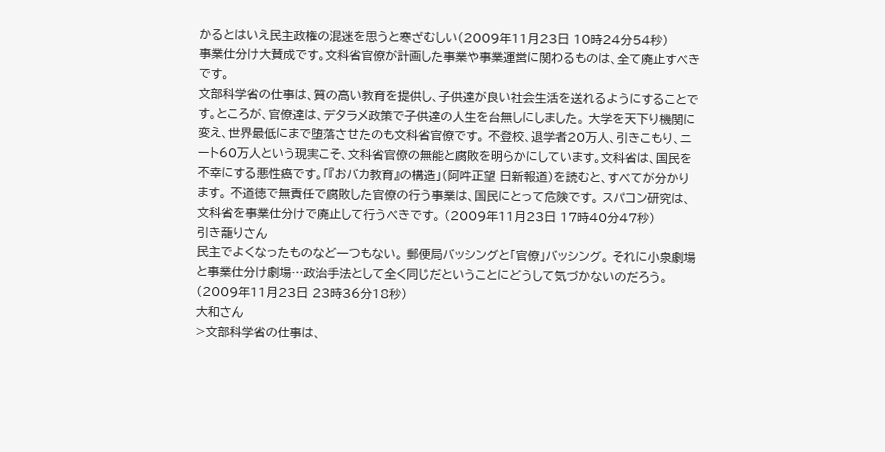かるとはいえ民主政権の混迷を思うと寒ざむしい(2009年11月23日 10時24分54秒)
事業仕分け大賛成です。文科省官僚が計画した事業や事業運営に関わるものは、全て廃止すべきです。
文部科学省の仕事は、質の高い教育を提供し、子供達が良い社会生活を送れるようにすることです。ところが、官僚達は、デタラメ政策で子供達の人生を台無しにしました。 大学を天下り機関に変え、世界最低にまで堕落させたのも文科省官僚です。 不登校、退学者20万人、引きこもり、ニート60万人という現実こそ、文科省官僚の無能と腐敗を明らかにしています。文科省は、国民を不幸にする悪性癌です。「『おバカ教育』の構造」(阿吽正望 日新報道)を読むと、すべてが分かります。 不道徳で無責任で腐敗した官僚の行う事業は、国民にとって危険です。 スパコン研究は、文科省を事業仕分けで廃止して行うべきです。 (2009年11月23日 17時40分47秒)
引き蘢りさん
民主でよくなったものなど一つもない。 郵便局バッシングと「官僚」バッシング。 それに小泉劇場と事業仕分け劇場…政治手法として全く同じだということにどうして気づかないのだろう。(2009年11月23日 23時36分18秒)
大和さん
>文部科学省の仕事は、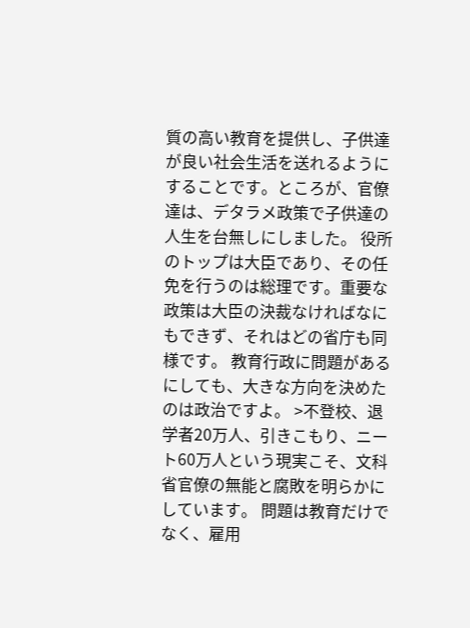質の高い教育を提供し、子供達が良い社会生活を送れるようにすることです。ところが、官僚達は、デタラメ政策で子供達の人生を台無しにしました。 役所のトップは大臣であり、その任免を行うのは総理です。重要な政策は大臣の決裁なければなにもできず、それはどの省庁も同様です。 教育行政に問題があるにしても、大きな方向を決めたのは政治ですよ。 >不登校、退学者20万人、引きこもり、ニート60万人という現実こそ、文科省官僚の無能と腐敗を明らかにしています。 問題は教育だけでなく、雇用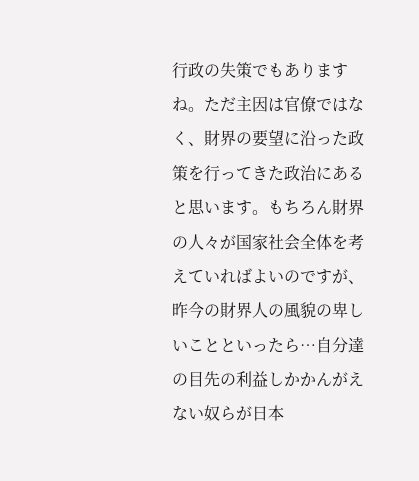行政の失策でもありますね。ただ主因は官僚ではなく、財界の要望に沿った政策を行ってきた政治にあると思います。もちろん財界の人々が国家社会全体を考えていればよいのですが、昨今の財界人の風貌の卑しいことといったら…自分達の目先の利益しかかんがえない奴らが日本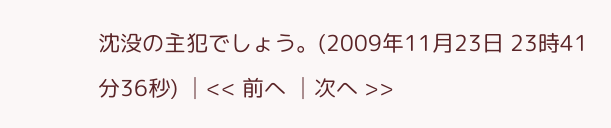沈没の主犯でしょう。(2009年11月23日 23時41分36秒) │<< 前へ │次へ >>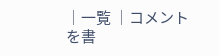│一覧 │コメントを書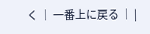く │ 一番上に戻る │ |